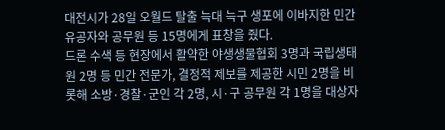대전시가 28일 오월드 탈출 늑대 늑구 생포에 이바지한 민간 유공자와 공무원 등 15명에게 표창을 줬다.
드론 수색 등 현장에서 활약한 야생생물협회 3명과 국립생태원 2명 등 민간 전문가, 결정적 제보를 제공한 시민 2명을 비롯해 소방·경찰·군인 각 2명, 시·구 공무원 각 1명을 대상자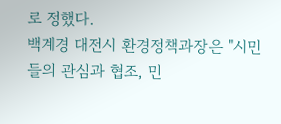로 정했다.
백계경 대전시 환경정책과장은 "시민들의 관심과 협조, 민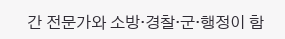간 전문가와 소방·경찰·군·행정이 함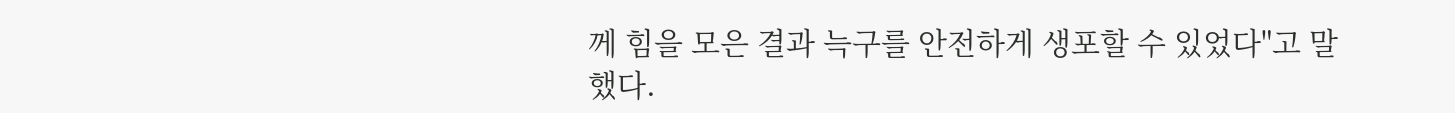께 힘을 모은 결과 늑구를 안전하게 생포할 수 있었다"고 말했다.